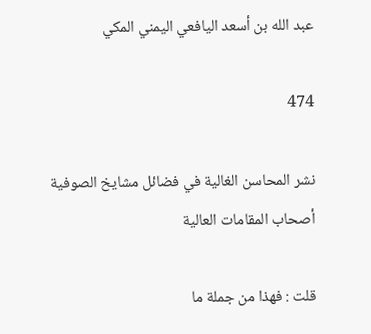عبد الله بن أسعد اليافعي اليمني المكي

474

نشر المحاسن الغالية في فضائل مشايخ الصوفية أصحاب المقامات العالية

قلت : فهذا من جملة ما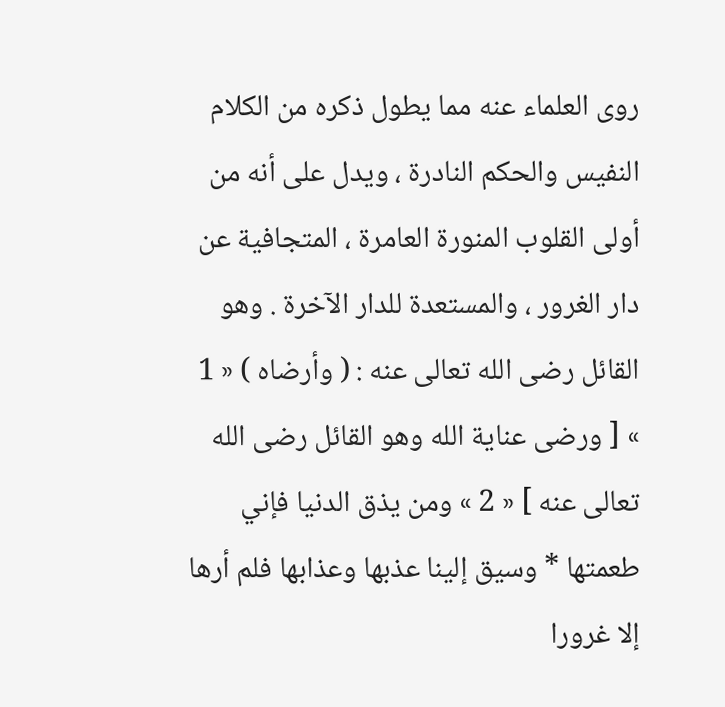روى العلماء عنه مما يطول ذكره من الكلام النفيس والحكم النادرة ، ويدل على أنه من أولى القلوب المنورة العامرة ، المتجافية عن دار الغرور ، والمستعدة للدار الآخرة . وهو القائل رضى الله تعالى عنه : ( وأرضاه ) « 1 » [ ورضى عناية الله وهو القائل رضى الله تعالى عنه ] « 2 » ومن يذق الدنيا فإني طعمتها * وسيق إلينا عذبها وعذابها فلم أرها إلا غرورا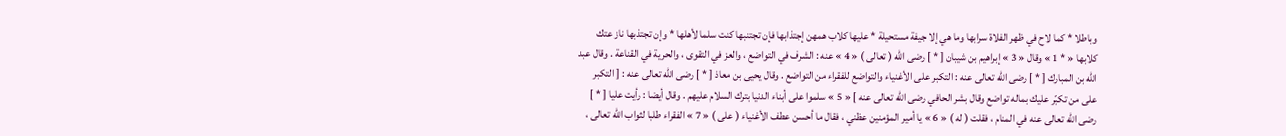وباطلا * كما لاح في ظهر الفلاة سرابها وما هي إلا جيفة مستحيلة * عليها كلاب همهن إجتذابها فإن تجتنبها كنت سلما لأهلها * وإن تجتذبها ناز عتك كلابها « * 1 » وقال « 3 » إبراهيم بن شيبان [ * ] رضى الله ( تعالى ) « 4 » عنه : الشرف في التواضع ، والعز في التقوى ، والحرية في القناعة . وقال عبد الله بن المبارك [ * ] رضى الله تعالى عنه : التكبر على الأغنياء والتواضع للفقراء من التواضع . وقال يحيى بن معاذ [ * ] رضى الله تعالى عنه : [ التكبر على من تكبّر عليك بماله تواضع وقال بشر الحافي رضى الله تعالى عنه ] « 5 » سلموا على أبناء الدنيا بترك السلام عليهم . وقال أيضا : رأيت عليا [ * ] رضى الله تعالى عنه في المنام ، فقلت ( له ) « 6 » يا أمير المؤمنين عظني ، فقال ما أحسن عطف الأغنياء ( على ) « 7 » الفقراء طلبا لثواب الله تعالى ،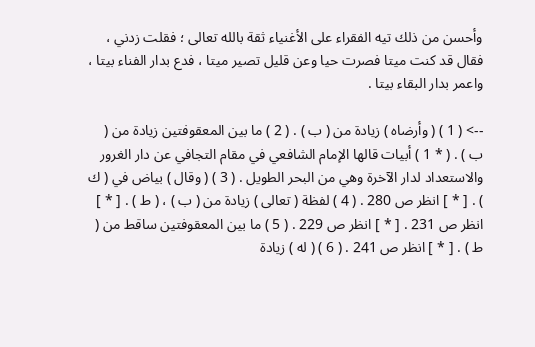وأحسن من ذلك تيه الفقراء على الأغنياء ثقة بالله تعالى ؛ فقلت زدني ، فقال قد كنت ميتا فصرت حيا وعن قليل تصير ميتا ، فدع بدار الفناء بيتا ، واعمر بدار البقاء بيتا .

--> ( 1 ) ( وأرضاه ) زيادة من ( ب ) . ( 2 ) ما بين المعقوفتين زيادة من ( ب ) . ( * 1 ) أبيات قالها الإمام الشافعي في مقام التجافي عن دار الغرور والاستعداد لدار الآخرة وهي من البحر الطويل . ( 3 ) ( وقال ) بياض في ( ك ) . [ * ] انظر ص 280 . ( 4 ) لفظة ( تعالى ) زيادة من ( ب ) ، ( ط ) . [ * ] انظر ص 231 . [ * ] انظر ص 229 . ( 5 ) ما بين المعقوفتين ساقط من ( ط ) . [ * ] انظر ص 241 . ( 6 ) ( له ) زيادة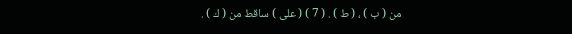من ( ب ) ، ( ط ) . ( 7 ) ( على ) ساقط من ( ك ) .